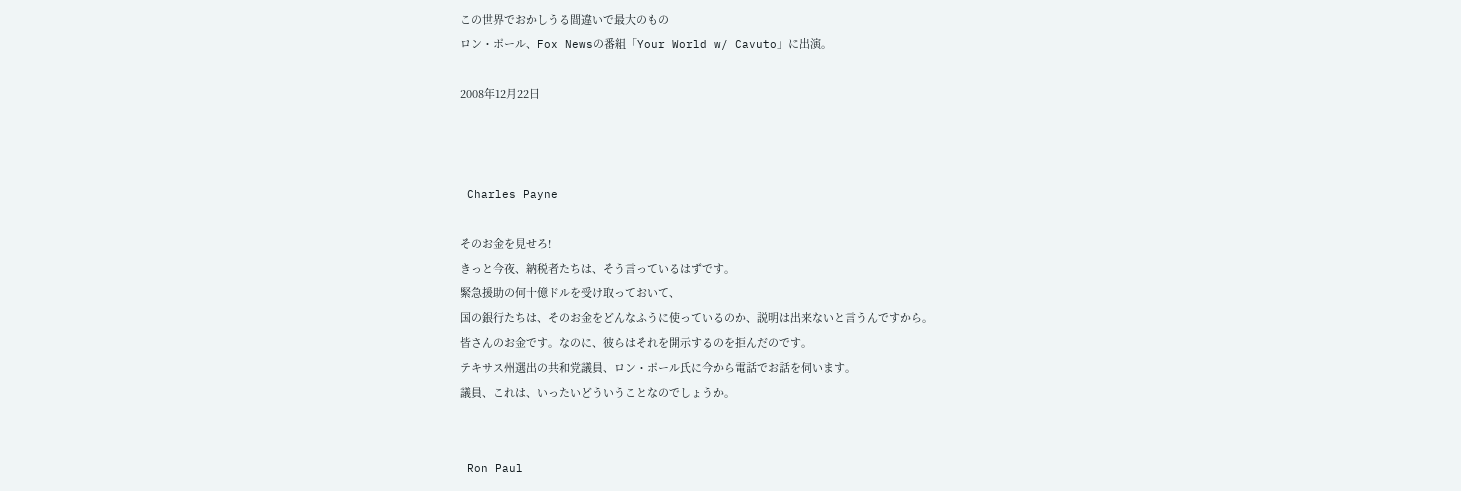この世界でおかしうる間違いで最大のもの
ロン・ポール、Fox Newsの番組「Your World w/ Cavuto」に出演。

2008年12月22日



 Charles Payne

そのお金を見せろ!
きっと今夜、納税者たちは、そう言っているはずです。
緊急援助の何十億ドルを受け取っておいて、
国の銀行たちは、そのお金をどんなふうに使っているのか、説明は出来ないと言うんですから。
皆さんのお金です。なのに、彼らはそれを開示するのを拒んだのです。
テキサス州選出の共和党議員、ロン・ポール氏に今から電話でお話を伺います。
議員、これは、いったいどういうことなのでしょうか。


 Ron Paul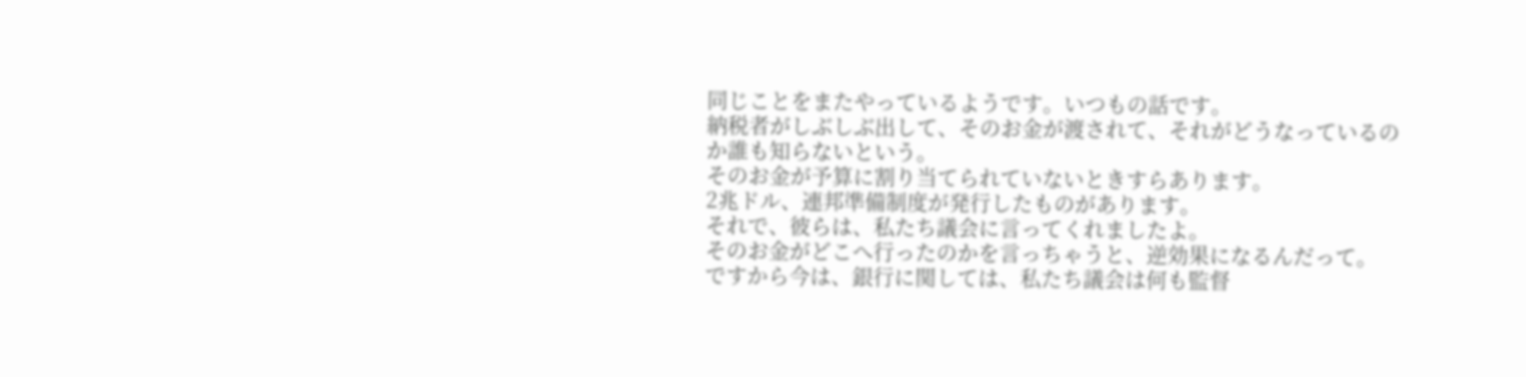同じことをまたやっているようです。いつもの話です。
納税者がしぶしぶ出して、そのお金が渡されて、それがどうなっているのか誰も知らないという。
そのお金が予算に割り当てられていないときすらあります。
2兆ドル、連邦準備制度が発行したものがあります。
それで、彼らは、私たち議会に言ってくれましたよ。
そのお金がどこへ行ったのかを言っちゃうと、逆効果になるんだって。
ですから今は、銀行に関しては、私たち議会は何も監督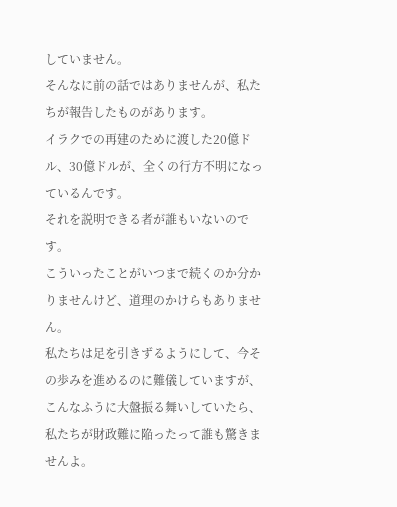していません。
そんなに前の話ではありませんが、私たちが報告したものがあります。
イラクでの再建のために渡した20億ドル、30億ドルが、全くの行方不明になっているんです。
それを説明できる者が誰もいないのです。
こういったことがいつまで続くのか分かりませんけど、道理のかけらもありません。
私たちは足を引きずるようにして、今その歩みを進めるのに難儀していますが、
こんなふうに大盤振る舞いしていたら、私たちが財政難に陥ったって誰も驚きませんよ。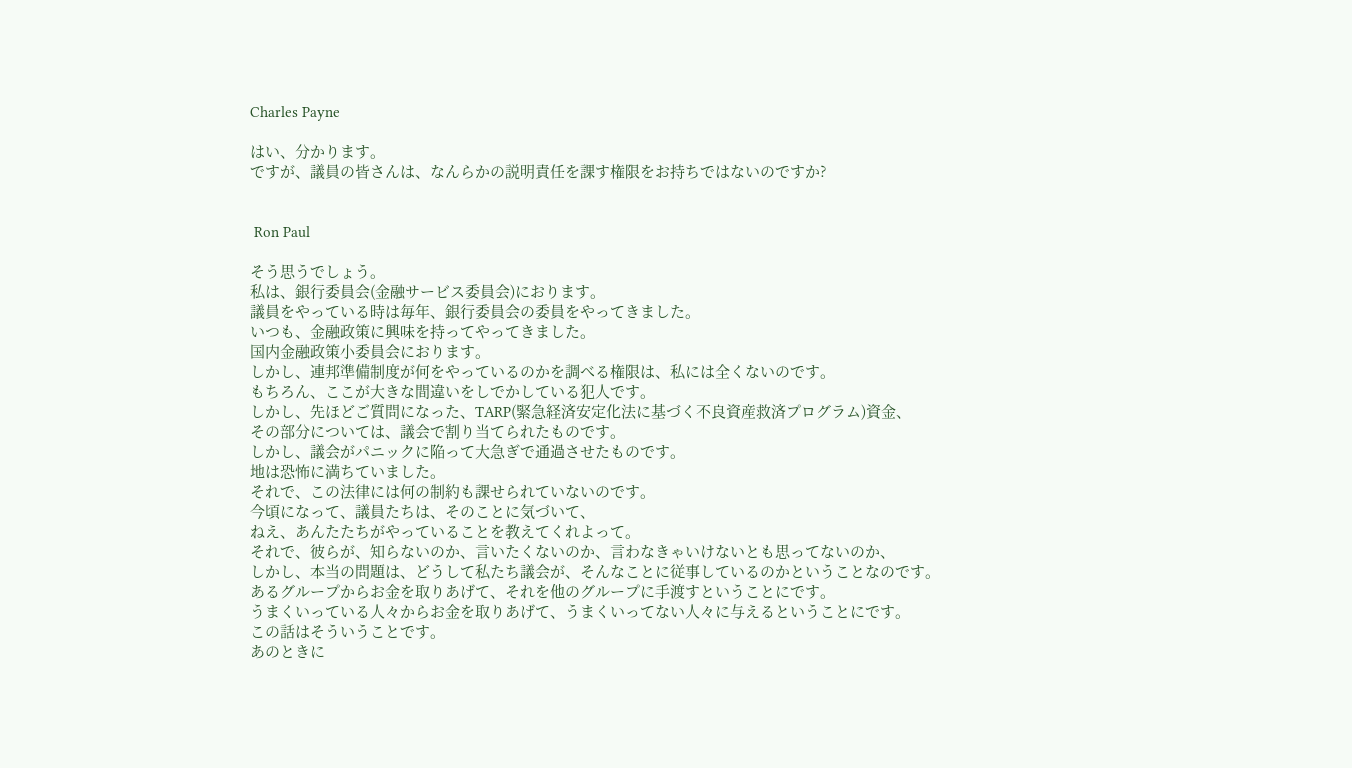Charles Payne

はい、分かります。
ですが、議員の皆さんは、なんらかの説明責任を課す権限をお持ちではないのですか?


 Ron Paul

そう思うでしょう。
私は、銀行委員会(金融サービス委員会)におります。
議員をやっている時は毎年、銀行委員会の委員をやってきました。
いつも、金融政策に興味を持ってやってきました。
国内金融政策小委員会におります。
しかし、連邦準備制度が何をやっているのかを調べる権限は、私には全くないのです。
もちろん、ここが大きな間違いをしでかしている犯人です。
しかし、先ほどご質問になった、TARP(緊急経済安定化法に基づく不良資産救済プログラム)資金、
その部分については、議会で割り当てられたものです。
しかし、議会がパニックに陥って大急ぎで通過させたものです。
地は恐怖に満ちていました。
それで、この法律には何の制約も課せられていないのです。
今頃になって、議員たちは、そのことに気づいて、
ねえ、あんたたちがやっていることを教えてくれよって。
それで、彼らが、知らないのか、言いたくないのか、言わなきゃいけないとも思ってないのか、
しかし、本当の問題は、どうして私たち議会が、そんなことに従事しているのかということなのです。
あるグループからお金を取りあげて、それを他のグループに手渡すということにです。
うまくいっている人々からお金を取りあげて、うまくいってない人々に与えるということにです。
この話はそういうことです。
あのときに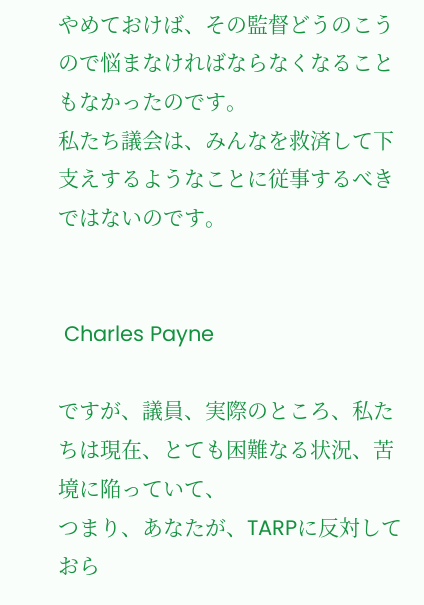やめておけば、その監督どうのこうので悩まなければならなくなることもなかったのです。
私たち議会は、みんなを救済して下支えするようなことに従事するべきではないのです。


 Charles Payne

ですが、議員、実際のところ、私たちは現在、とても困難なる状況、苦境に陥っていて、
つまり、あなたが、TARPに反対しておら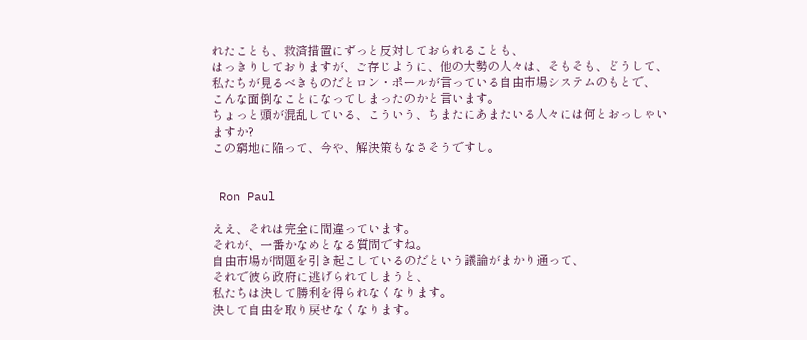れたことも、救済措置にずっと反対しておられることも、
はっきりしておりますが、ご存じように、他の大勢の人々は、そもそも、どうして、
私たちが見るべきものだとロン・ポールが言っている自由市場システムのもとで、
こんな面倒なことになってしまったのかと言います。
ちょっと頭が混乱している、こういう、ちまたにあまたいる人々には何とおっしゃいますか?
この窮地に陥って、今や、解決策もなさそうですし。


 Ron Paul

ええ、それは完全に間違っています。
それが、一番かなめとなる質問ですね。
自由市場が問題を引き起こしているのだという議論がまかり通って、
それで彼ら政府に逃げられてしまうと、
私たちは決して勝利を得られなくなります。
決して自由を取り戻せなくなります。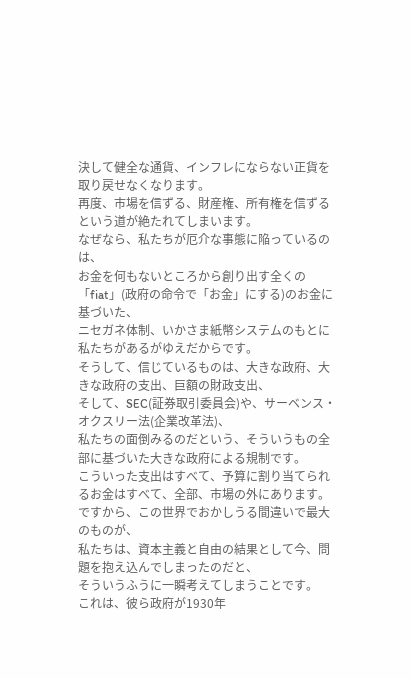決して健全な通貨、インフレにならない正貨を取り戻せなくなります。
再度、市場を信ずる、財産権、所有権を信ずるという道が絶たれてしまいます。
なぜなら、私たちが厄介な事態に陥っているのは、
お金を何もないところから創り出す全くの「fiat」(政府の命令で「お金」にする)のお金に基づいた、
ニセガネ体制、いかさま紙幣システムのもとに私たちがあるがゆえだからです。
そうして、信じているものは、大きな政府、大きな政府の支出、巨額の財政支出、
そして、SEC(証券取引委員会)や、サーベンス・オクスリー法(企業改革法)、
私たちの面倒みるのだという、そういうもの全部に基づいた大きな政府による規制です。
こういった支出はすべて、予算に割り当てられるお金はすべて、全部、市場の外にあります。
ですから、この世界でおかしうる間違いで最大のものが、
私たちは、資本主義と自由の結果として今、問題を抱え込んでしまったのだと、
そういうふうに一瞬考えてしまうことです。
これは、彼ら政府が1930年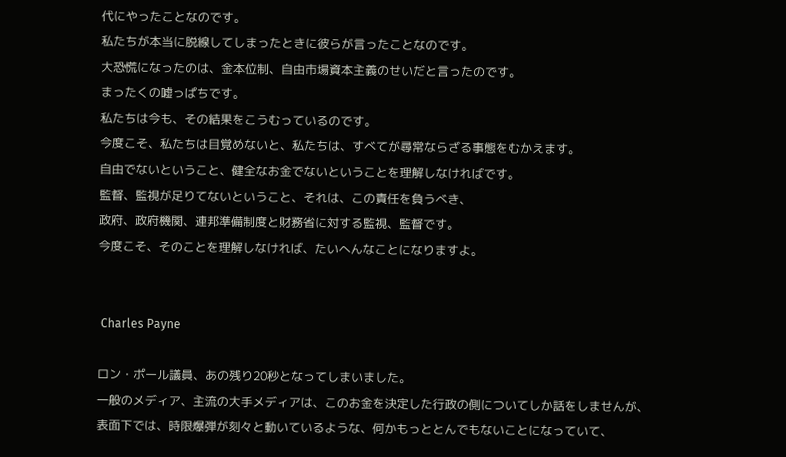代にやったことなのです。
私たちが本当に脱線してしまったときに彼らが言ったことなのです。
大恐慌になったのは、金本位制、自由市場資本主義のせいだと言ったのです。
まったくの嘘っぱちです。
私たちは今も、その結果をこうむっているのです。
今度こそ、私たちは目覚めないと、私たちは、すべてが尋常ならざる事態をむかえます。
自由でないということ、健全なお金でないということを理解しなければです。
監督、監視が足りてないということ、それは、この責任を負うべき、
政府、政府機関、連邦準備制度と財務省に対する監視、監督です。
今度こそ、そのことを理解しなければ、たいへんなことになりますよ。


 Charles Payne

ロン・ポール議員、あの残り20秒となってしまいました。
一般のメディア、主流の大手メディアは、このお金を決定した行政の側についてしか話をしませんが、
表面下では、時限爆弾が刻々と動いているような、何かもっととんでもないことになっていて、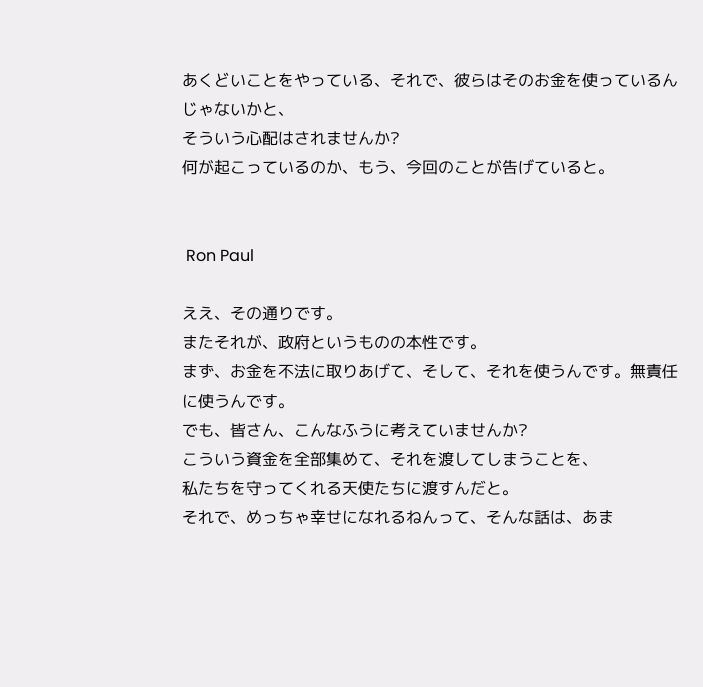あくどいことをやっている、それで、彼らはそのお金を使っているんじゃないかと、
そういう心配はされませんか?
何が起こっているのか、もう、今回のことが告げていると。


 Ron Paul

ええ、その通りです。
またそれが、政府というものの本性です。
まず、お金を不法に取りあげて、そして、それを使うんです。無責任に使うんです。
でも、皆さん、こんなふうに考えていませんか?
こういう資金を全部集めて、それを渡してしまうことを、
私たちを守ってくれる天使たちに渡すんだと。
それで、めっちゃ幸せになれるねんって、そんな話は、あま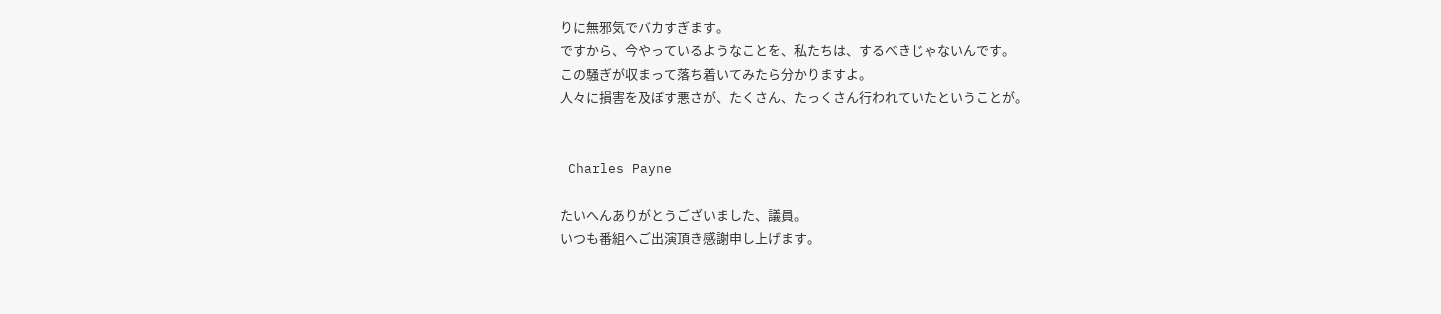りに無邪気でバカすぎます。
ですから、今やっているようなことを、私たちは、するべきじゃないんです。
この騒ぎが収まって落ち着いてみたら分かりますよ。
人々に損害を及ぼす悪さが、たくさん、たっくさん行われていたということが。


 Charles Payne

たいへんありがとうございました、議員。
いつも番組へご出演頂き感謝申し上げます。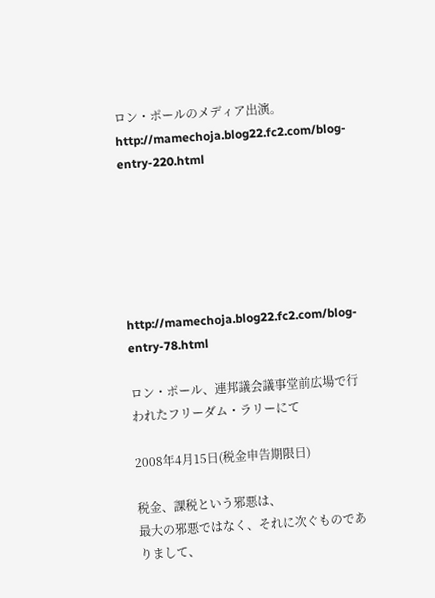ロン・ポールのメディア出演。
http://mamechoja.blog22.fc2.com/blog-entry-220.html






http://mamechoja.blog22.fc2.com/blog-entry-78.html

ロン・ポール、連邦議会議事堂前広場で行われたフリーダム・ラリーにて

2008年4月15日(税金申告期限日)

税金、課税という邪悪は、
最大の邪悪ではなく、それに次ぐものでありまして、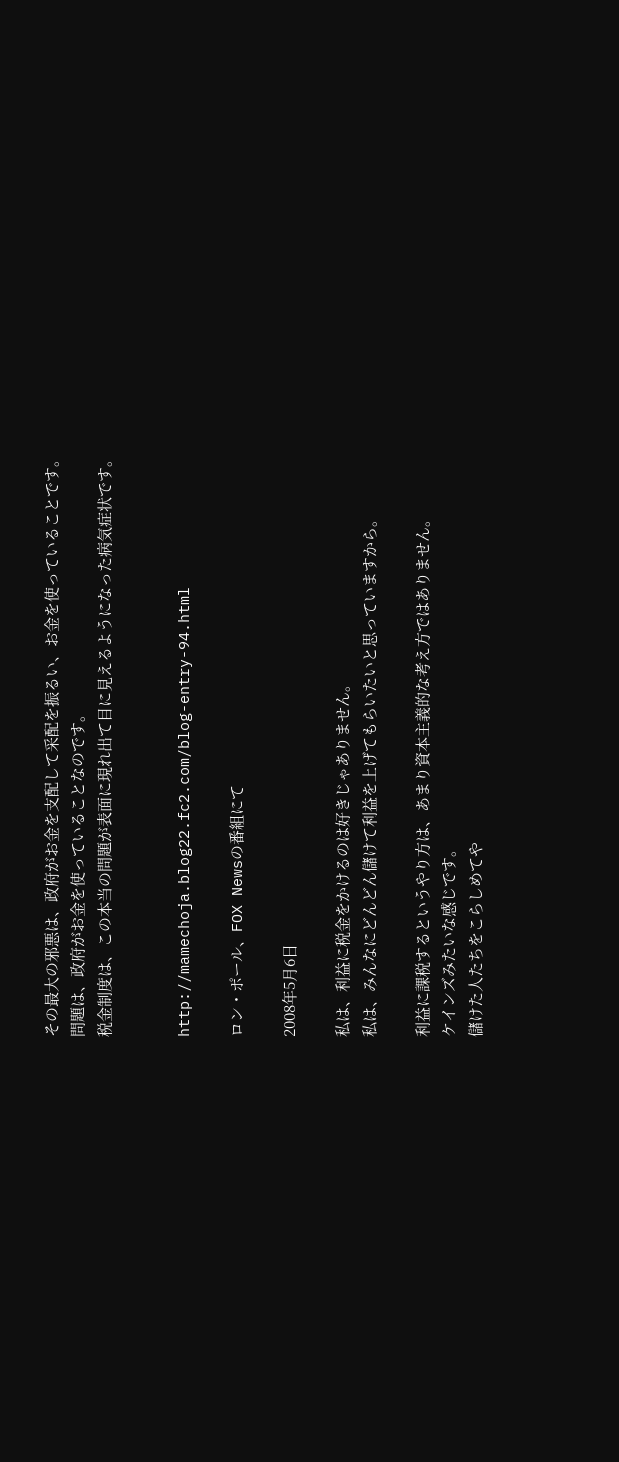その最大の邪悪は、政府がお金を支配して采配を振るい、お金を使っていることです。
問題は、政府がお金を使っていることなのです。
税金制度は、この本当の問題が表面に現れ出て目に見えるようになった病気症状です。


http://mamechoja.blog22.fc2.com/blog-entry-94.html

ロン・ポール、FOX Newsの番組にて

2008年5月6日

私は、利益に税金をかけるのは好きじゃありません。
私は、みんなにどんどん儲けて利益を上げてもらいたいと思っていますから。

利益に課税するというやり方は、あまり資本主義的な考え方ではありません。
ケインズみたいな感じです。
儲けた人たちをこらしめてや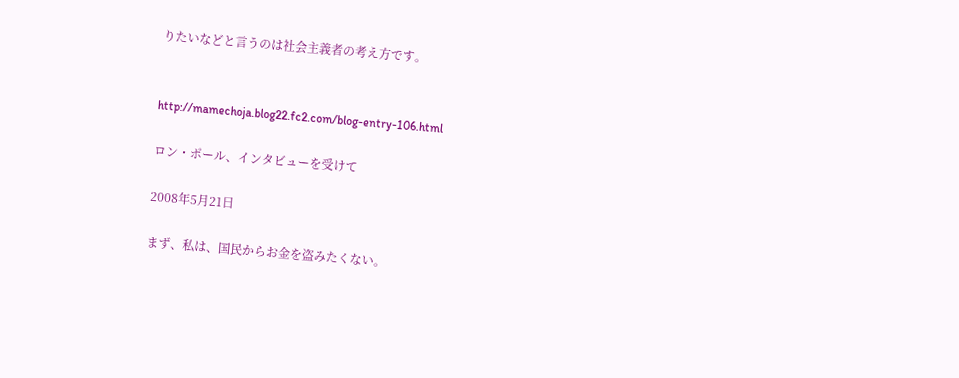りたいなどと言うのは社会主義者の考え方です。


http://mamechoja.blog22.fc2.com/blog-entry-106.html

ロン・ポール、インタビューを受けて

2008年5月21日

まず、私は、国民からお金を盗みたくない。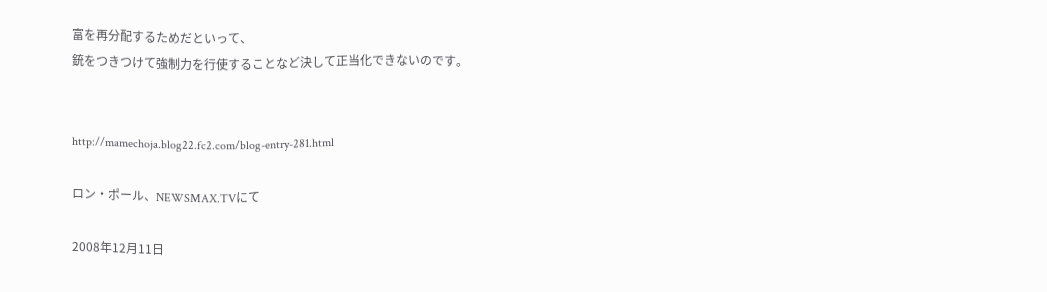富を再分配するためだといって、
銃をつきつけて強制力を行使することなど決して正当化できないのです。


http://mamechoja.blog22.fc2.com/blog-entry-281.html

ロン・ポール、NEWSMAX.TVにて

2008年12月11日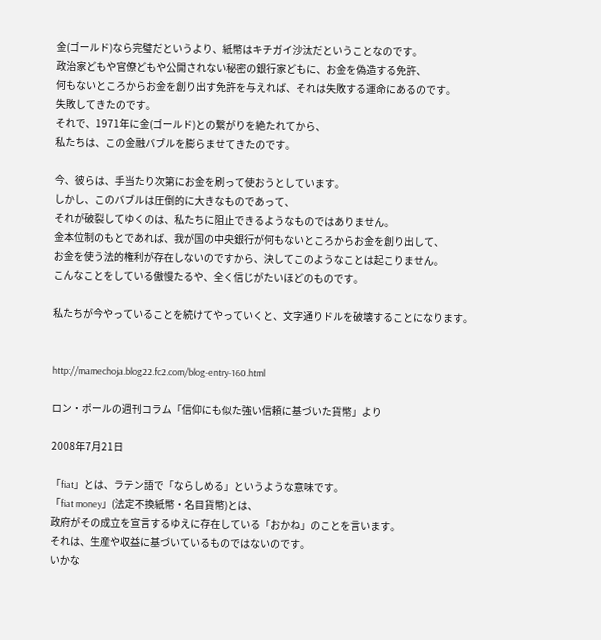金(ゴールド)なら完璧だというより、紙幣はキチガイ沙汰だということなのです。
政治家どもや官僚どもや公開されない秘密の銀行家どもに、お金を偽造する免許、
何もないところからお金を創り出す免許を与えれば、それは失敗する運命にあるのです。
失敗してきたのです。
それで、1971年に金(ゴールド)との繋がりを絶たれてから、
私たちは、この金融バブルを膨らませてきたのです。

今、彼らは、手当たり次第にお金を刷って使おうとしています。
しかし、このバブルは圧倒的に大きなものであって、
それが破裂してゆくのは、私たちに阻止できるようなものではありません。
金本位制のもとであれば、我が国の中央銀行が何もないところからお金を創り出して、
お金を使う法的権利が存在しないのですから、決してこのようなことは起こりません。
こんなことをしている傲慢たるや、全く信じがたいほどのものです。

私たちが今やっていることを続けてやっていくと、文字通りドルを破壊することになります。


http://mamechoja.blog22.fc2.com/blog-entry-160.html

ロン・ポールの週刊コラム「信仰にも似た強い信頼に基づいた貨幣」より

2008年7月21日

「fiat」とは、ラテン語で「ならしめる」というような意味です。
「fiat money」(法定不換紙幣・名目貨幣)とは、
政府がその成立を宣言するゆえに存在している「おかね」のことを言います。
それは、生産や収益に基づいているものではないのです。
いかな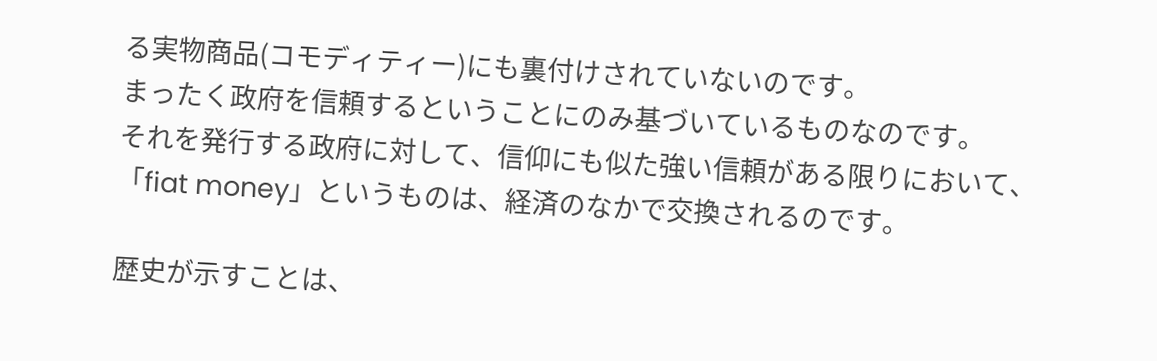る実物商品(コモディティー)にも裏付けされていないのです。
まったく政府を信頼するということにのみ基づいているものなのです。
それを発行する政府に対して、信仰にも似た強い信頼がある限りにおいて、
「fiat money」というものは、経済のなかで交換されるのです。

歴史が示すことは、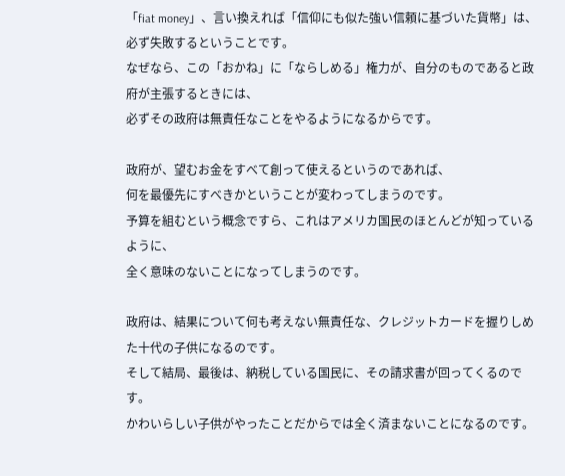「fiat money」、言い換えれば「信仰にも似た強い信頼に基づいた貨幣」は、
必ず失敗するということです。
なぜなら、この「おかね」に「ならしめる」権力が、自分のものであると政府が主張するときには、
必ずその政府は無責任なことをやるようになるからです。

政府が、望むお金をすべて創って使えるというのであれば、
何を最優先にすべきかということが変わってしまうのです。
予算を組むという概念ですら、これはアメリカ国民のほとんどが知っているように、
全く意味のないことになってしまうのです。

政府は、結果について何も考えない無責任な、クレジットカードを握りしめた十代の子供になるのです。
そして結局、最後は、納税している国民に、その請求書が回ってくるのです。
かわいらしい子供がやったことだからでは全く済まないことになるのです。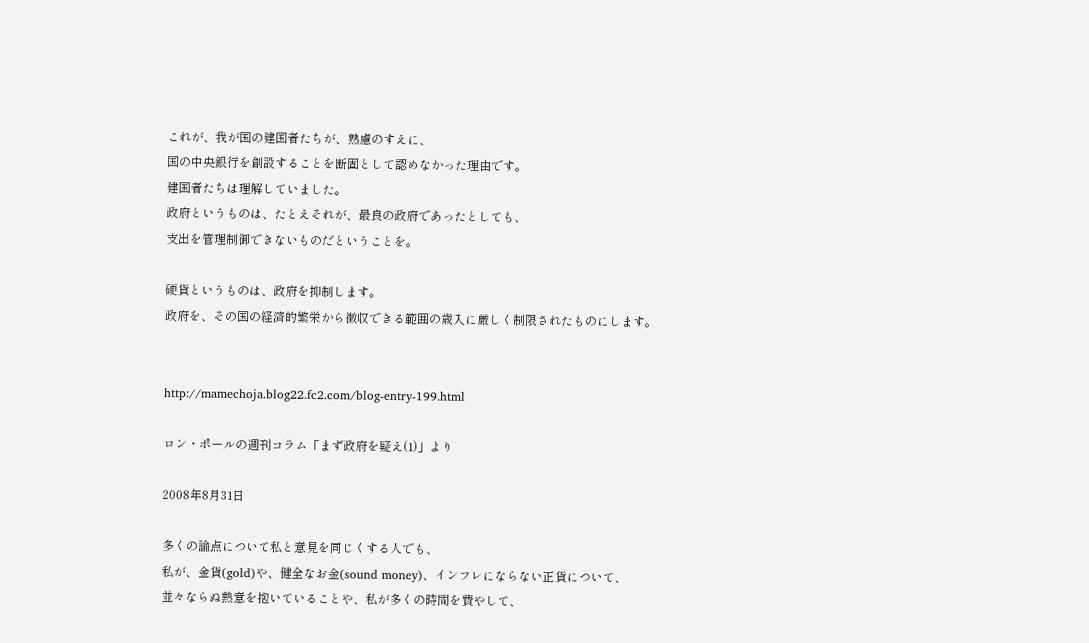これが、我が国の建国者たちが、熟慮のすえに、
国の中央銀行を創設することを断固として認めなかった理由です。
建国者たちは理解していました。
政府というものは、たとえそれが、最良の政府であったとしても、
支出を管理制御できないものだということを。

硬貨というものは、政府を抑制します。
政府を、その国の経済的繁栄から徴収できる範囲の歳入に厳しく制限されたものにします。


http://mamechoja.blog22.fc2.com/blog-entry-199.html

ロン・ポールの週刊コラム「まず政府を疑え(1)」より

2008年8月31日

多くの論点について私と意見を同じくする人でも、
私が、金貨(gold)や、健全なお金(sound money)、インフレにならない正貨について、
並々ならぬ熱意を抱いていることや、私が多くの時間を費やして、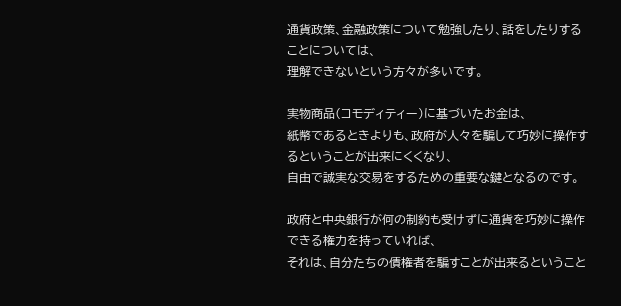通貨政策、金融政策について勉強したり、話をしたりすることについては、
理解できないという方々が多いです。

実物商品(コモディティー)に基づいたお金は、
紙幣であるときよりも、政府が人々を騙して巧妙に操作するということが出来にくくなり、
自由で誠実な交易をするための重要な鍵となるのです。

政府と中央銀行が何の制約も受けずに通貨を巧妙に操作できる権力を持っていれば、
それは、自分たちの債権者を騙すことが出来るということ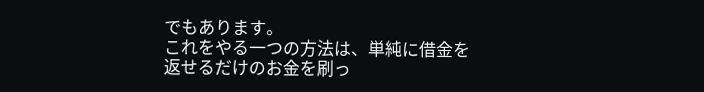でもあります。
これをやる一つの方法は、単純に借金を返せるだけのお金を刷っ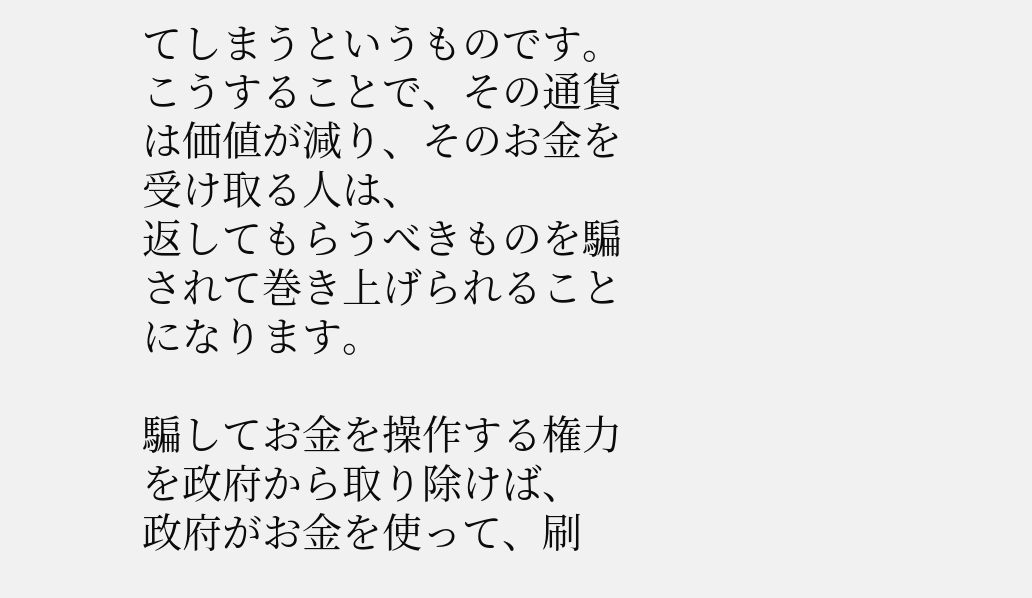てしまうというものです。
こうすることで、その通貨は価値が減り、そのお金を受け取る人は、
返してもらうべきものを騙されて巻き上げられることになります。

騙してお金を操作する権力を政府から取り除けば、
政府がお金を使って、刷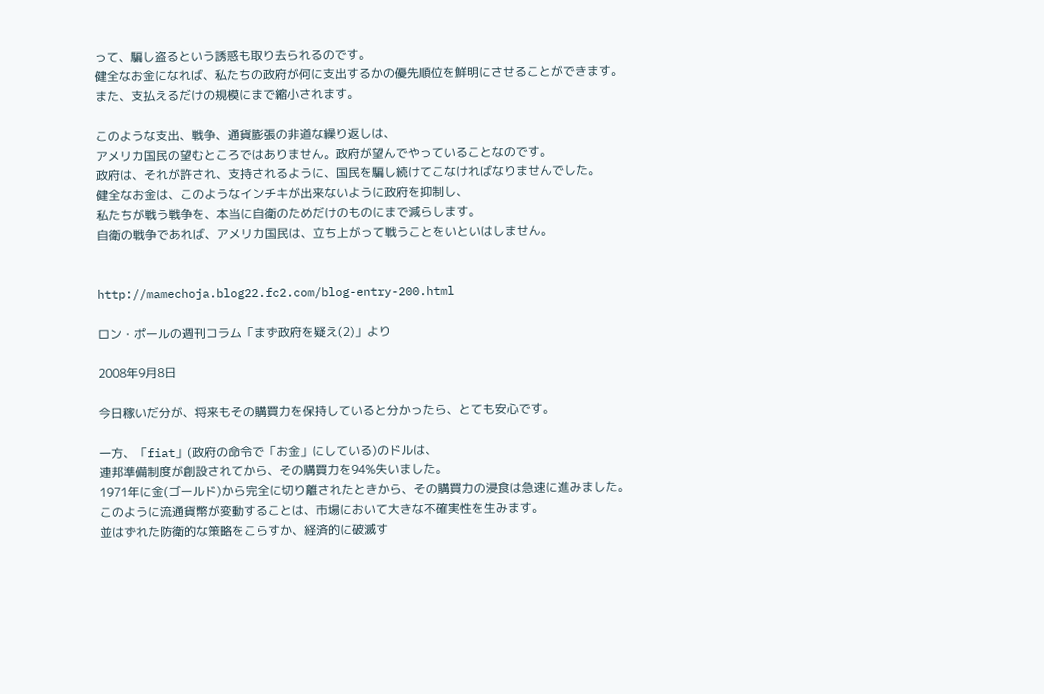って、騙し盗るという誘惑も取り去られるのです。
健全なお金になれば、私たちの政府が何に支出するかの優先順位を鮮明にさせることができます。
また、支払えるだけの規模にまで縮小されます。

このような支出、戦争、通貨膨張の非道な繰り返しは、
アメリカ国民の望むところではありません。政府が望んでやっていることなのです。
政府は、それが許され、支持されるように、国民を騙し続けてこなければなりませんでした。
健全なお金は、このようなインチキが出来ないように政府を抑制し、
私たちが戦う戦争を、本当に自衛のためだけのものにまで減らします。
自衛の戦争であれば、アメリカ国民は、立ち上がって戦うことをいといはしません。


http://mamechoja.blog22.fc2.com/blog-entry-200.html

ロン・ポールの週刊コラム「まず政府を疑え(2)」より

2008年9月8日

今日稼いだ分が、将来もその購買力を保持していると分かったら、とても安心です。

一方、「fiat」(政府の命令で「お金」にしている)のドルは、
連邦準備制度が創設されてから、その購買力を94%失いました。
1971年に金(ゴールド)から完全に切り離されたときから、その購買力の浸食は急速に進みました。
このように流通貨幣が変動することは、市場において大きな不確実性を生みます。
並はずれた防衛的な策略をこらすか、経済的に破滅す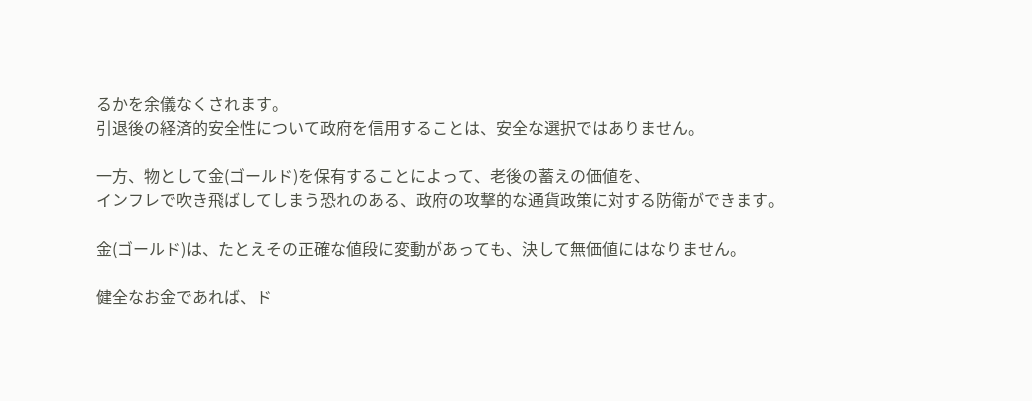るかを余儀なくされます。
引退後の経済的安全性について政府を信用することは、安全な選択ではありません。

一方、物として金(ゴールド)を保有することによって、老後の蓄えの価値を、
インフレで吹き飛ばしてしまう恐れのある、政府の攻撃的な通貨政策に対する防衛ができます。

金(ゴールド)は、たとえその正確な値段に変動があっても、決して無価値にはなりません。

健全なお金であれば、ド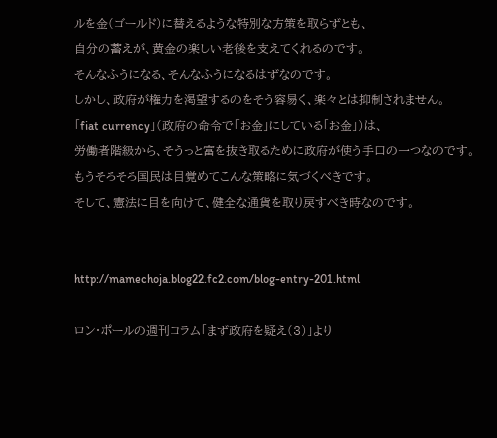ルを金(ゴールド)に替えるような特別な方策を取らずとも、
自分の蓄えが、黄金の楽しい老後を支えてくれるのです。
そんなふうになる、そんなふうになるはずなのです。
しかし、政府が権力を渇望するのをそう容易く、楽々とは抑制されません。
「fiat currency」(政府の命令で「お金」にしている「お金」)は、
労働者階級から、そうっと富を抜き取るために政府が使う手口の一つなのです。
もうそろそろ国民は目覚めてこんな策略に気づくべきです。
そして、憲法に目を向けて、健全な通貨を取り戻すべき時なのです。


http://mamechoja.blog22.fc2.com/blog-entry-201.html

ロン・ポールの週刊コラム「まず政府を疑え(3)」より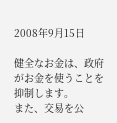2008年9月15日

健全なお金は、政府がお金を使うことを抑制します。
また、交易を公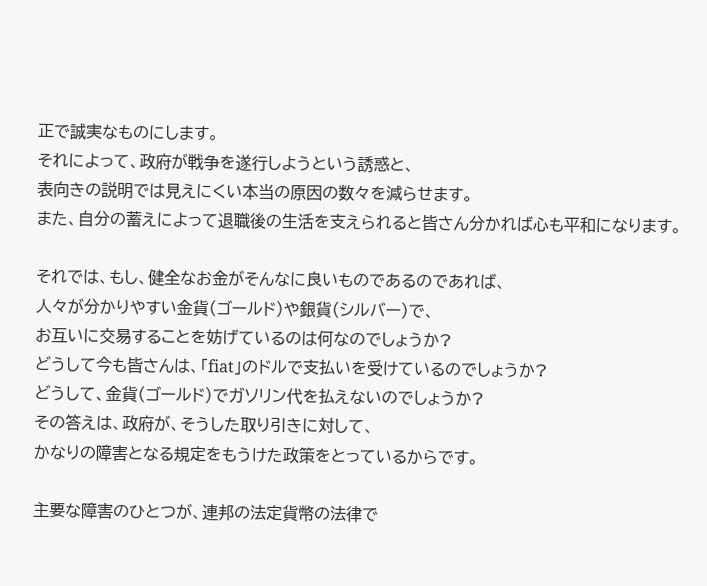正で誠実なものにします。
それによって、政府が戦争を遂行しようという誘惑と、
表向きの説明では見えにくい本当の原因の数々を減らせます。
また、自分の蓄えによって退職後の生活を支えられると皆さん分かれば心も平和になります。

それでは、もし、健全なお金がそんなに良いものであるのであれば、
人々が分かりやすい金貨(ゴールド)や銀貨(シルバー)で、
お互いに交易することを妨げているのは何なのでしょうか?
どうして今も皆さんは、「fiat」のドルで支払いを受けているのでしょうか?
どうして、金貨(ゴールド)でガソリン代を払えないのでしょうか?
その答えは、政府が、そうした取り引きに対して、
かなりの障害となる規定をもうけた政策をとっているからです。

主要な障害のひとつが、連邦の法定貨幣の法律で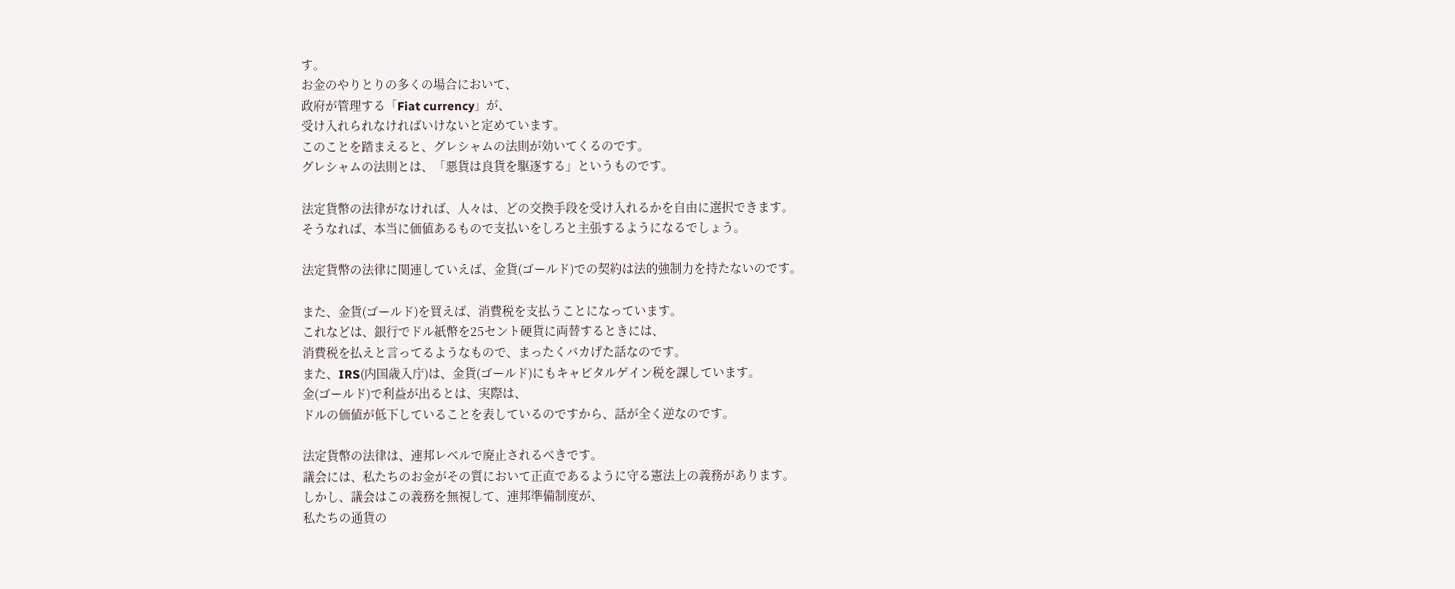す。
お金のやりとりの多くの場合において、
政府が管理する「Fiat currency」が、
受け入れられなければいけないと定めています。
このことを踏まえると、グレシャムの法則が効いてくるのです。
グレシャムの法則とは、「悪貨は良貨を駆逐する」というものです。

法定貨幣の法律がなければ、人々は、どの交換手段を受け入れるかを自由に選択できます。
そうなれば、本当に価値あるもので支払いをしろと主張するようになるでしょう。

法定貨幣の法律に関連していえば、金貨(ゴールド)での契約は法的強制力を持たないのです。

また、金貨(ゴールド)を買えば、消費税を支払うことになっています。
これなどは、銀行でドル紙幣を25セント硬貨に両替するときには、
消費税を払えと言ってるようなもので、まったくバカげた話なのです。
また、IRS(内国歳入庁)は、金貨(ゴールド)にもキャピタルゲイン税を課しています。
金(ゴールド)で利益が出るとは、実際は、
ドルの価値が低下していることを表しているのですから、話が全く逆なのです。

法定貨幣の法律は、連邦レベルで廃止されるべきです。
議会には、私たちのお金がその質において正直であるように守る憲法上の義務があります。
しかし、議会はこの義務を無視して、連邦準備制度が、
私たちの通貨の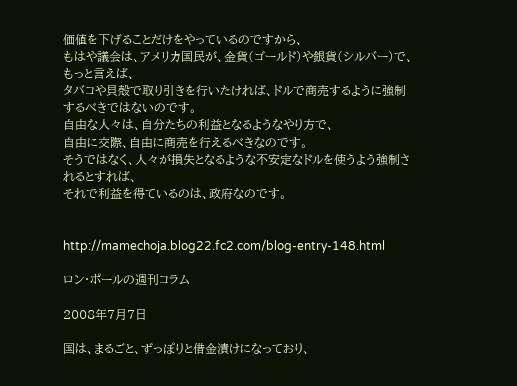価値を下げることだけをやっているのですから、
もはや議会は、アメリカ国民が、金貨(ゴールド)や銀貨(シルバー)で、もっと言えば、
タバコや貝殻で取り引きを行いたければ、ドルで商売するように強制するべきではないのです。
自由な人々は、自分たちの利益となるようなやり方で、
自由に交際、自由に商売を行えるべきなのです。
そうではなく、人々が損失となるような不安定なドルを使うよう強制されるとすれば、
それで利益を得ているのは、政府なのです。


http://mamechoja.blog22.fc2.com/blog-entry-148.html

ロン・ポールの週刊コラム

2008年7月7日

国は、まるごと、ずっぽりと借金漬けになっており、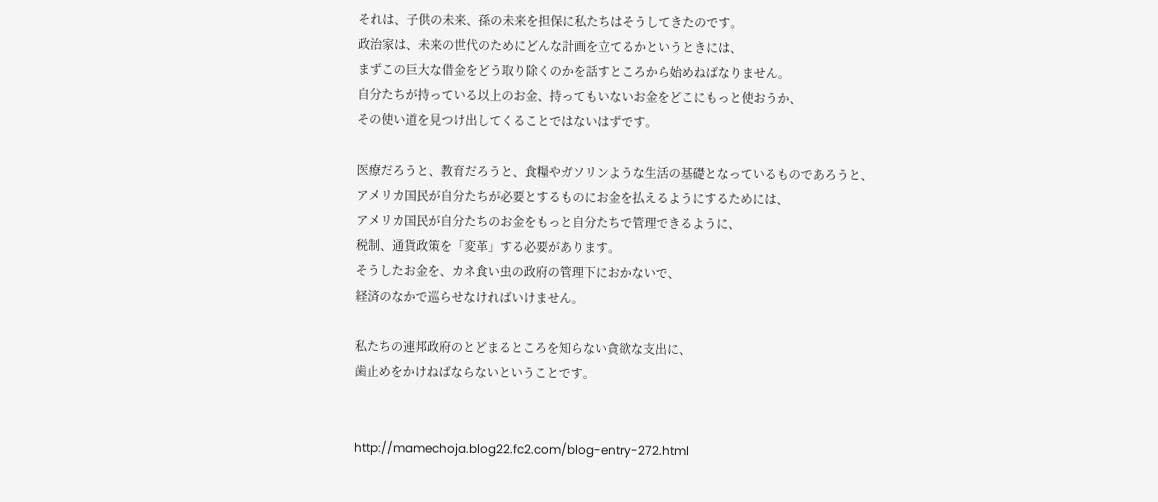それは、子供の未来、孫の未来を担保に私たちはそうしてきたのです。
政治家は、未来の世代のためにどんな計画を立てるかというときには、
まずこの巨大な借金をどう取り除くのかを話すところから始めねばなりません。
自分たちが持っている以上のお金、持ってもいないお金をどこにもっと使おうか、
その使い道を見つけ出してくることではないはずです。

医療だろうと、教育だろうと、食糧やガソリンような生活の基礎となっているものであろうと、
アメリカ国民が自分たちが必要とするものにお金を払えるようにするためには、
アメリカ国民が自分たちのお金をもっと自分たちで管理できるように、
税制、通貨政策を「変革」する必要があります。
そうしたお金を、カネ食い虫の政府の管理下におかないで、
経済のなかで巡らせなければいけません。

私たちの連邦政府のとどまるところを知らない貪欲な支出に、
歯止めをかけねばならないということです。


http://mamechoja.blog22.fc2.com/blog-entry-272.html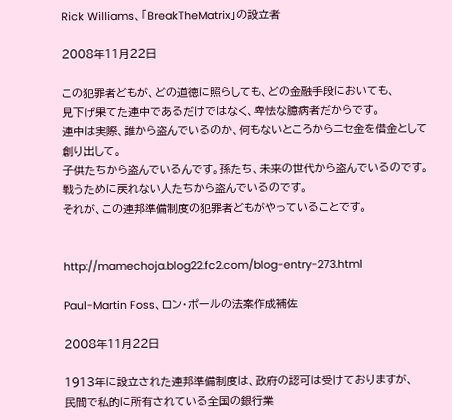Rick Williams、「BreakTheMatrix」の設立者

2008年11月22日

この犯罪者どもが、どの道徳に照らしても、どの金融手段においても、
見下げ果てた連中であるだけではなく、卑怯な臆病者だからです。
連中は実際、誰から盗んでいるのか、何もないところからニセ金を借金として創り出して。
子供たちから盗んでいるんです。孫たち、未来の世代から盗んでいるのです。
戦うために戻れない人たちから盗んでいるのです。
それが、この連邦準備制度の犯罪者どもがやっていることです。


http://mamechoja.blog22.fc2.com/blog-entry-273.html

Paul-Martin Foss、ロン・ポールの法案作成補佐

2008年11月22日

1913年に設立された連邦準備制度は、政府の認可は受けておりますが、
民間で私的に所有されている全国の銀行業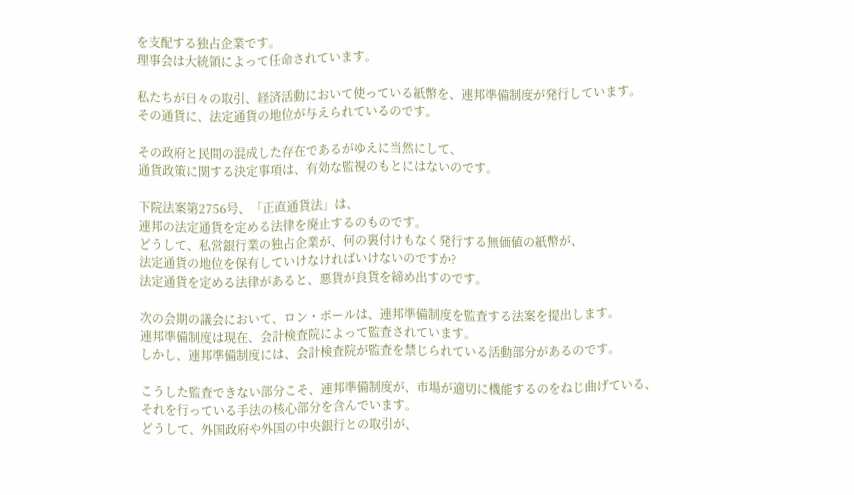を支配する独占企業です。
理事会は大統領によって任命されています。

私たちが日々の取引、経済活動において使っている紙幣を、連邦準備制度が発行しています。
その通貨に、法定通貨の地位が与えられているのです。

その政府と民間の混成した存在であるがゆえに当然にして、
通貨政策に関する決定事項は、有効な監視のもとにはないのです。

下院法案第2756号、「正直通貨法」は、
連邦の法定通貨を定める法律を廃止するのものです。
どうして、私営銀行業の独占企業が、何の裏付けもなく発行する無価値の紙幣が、
法定通貨の地位を保有していけなければいけないのですか?
法定通貨を定める法律があると、悪貨が良貨を締め出すのです。

次の会期の議会において、ロン・ポールは、連邦準備制度を監査する法案を提出します。
連邦準備制度は現在、会計検査院によって監査されています。
しかし、連邦準備制度には、会計検査院が監査を禁じられている活動部分があるのです。

こうした監査できない部分こそ、連邦準備制度が、市場が適切に機能するのをねじ曲げている、
それを行っている手法の核心部分を含んでいます。
どうして、外国政府や外国の中央銀行との取引が、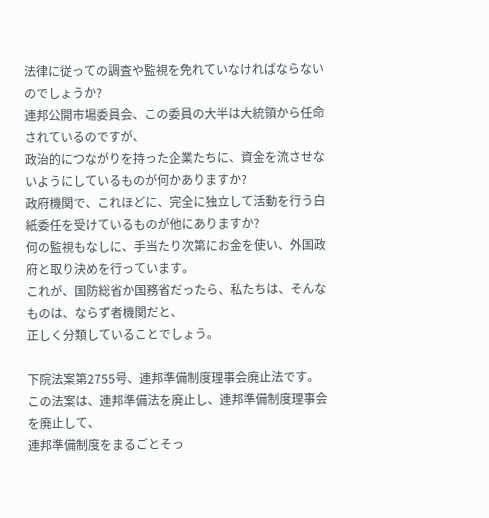法律に従っての調査や監視を免れていなければならないのでしょうか?
連邦公開市場委員会、この委員の大半は大統領から任命されているのですが、
政治的につながりを持った企業たちに、資金を流させないようにしているものが何かありますか?
政府機関で、これほどに、完全に独立して活動を行う白紙委任を受けているものが他にありますか?
何の監視もなしに、手当たり次第にお金を使い、外国政府と取り決めを行っています。
これが、国防総省か国務省だったら、私たちは、そんなものは、ならず者機関だと、
正しく分類していることでしょう。

下院法案第2755号、連邦準備制度理事会廃止法です。
この法案は、連邦準備法を廃止し、連邦準備制度理事会を廃止して、
連邦準備制度をまるごとそっ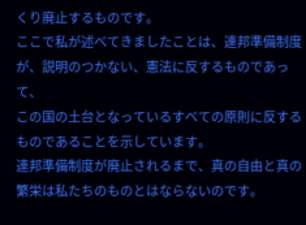くり廃止するものです。
ここで私が述べてきましたことは、連邦準備制度が、説明のつかない、憲法に反するものであって、
この国の土台となっているすべての原則に反するものであることを示しています。
連邦準備制度が廃止されるまで、真の自由と真の繁栄は私たちのものとはならないのです。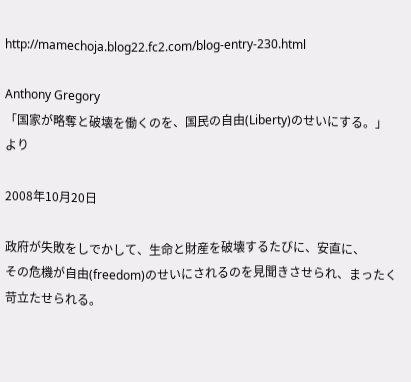http://mamechoja.blog22.fc2.com/blog-entry-230.html

Anthony Gregory
「国家が略奪と破壊を働くのを、国民の自由(Liberty)のせいにする。」より

2008年10月20日

政府が失敗をしでかして、生命と財産を破壊するたびに、安直に、
その危機が自由(freedom)のせいにされるのを見聞きさせられ、まったく苛立たせられる。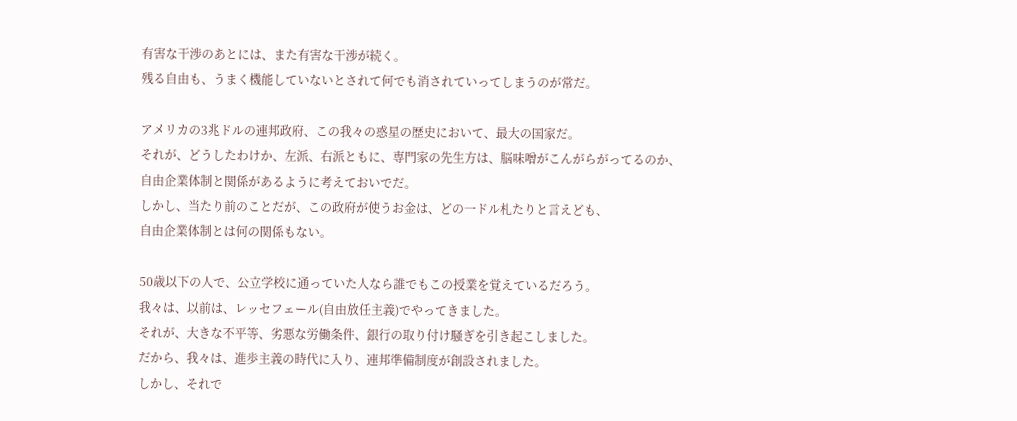有害な干渉のあとには、また有害な干渉が続く。
残る自由も、うまく機能していないとされて何でも消されていってしまうのが常だ。

アメリカの3兆ドルの連邦政府、この我々の惑星の歴史において、最大の国家だ。
それが、どうしたわけか、左派、右派ともに、専門家の先生方は、脳味噌がこんがらがってるのか、
自由企業体制と関係があるように考えておいでだ。
しかし、当たり前のことだが、この政府が使うお金は、どの一ドル札たりと言えども、
自由企業体制とは何の関係もない。

50歳以下の人で、公立学校に通っていた人なら誰でもこの授業を覚えているだろう。
我々は、以前は、レッセフェール(自由放任主義)でやってきました。
それが、大きな不平等、劣悪な労働条件、銀行の取り付け騒ぎを引き起こしました。
だから、我々は、進歩主義の時代に入り、連邦準備制度が創設されました。
しかし、それで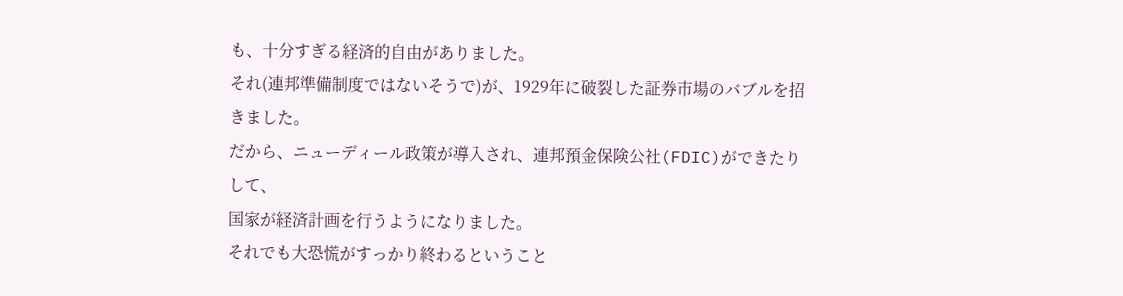も、十分すぎる経済的自由がありました。
それ(連邦準備制度ではないそうで)が、1929年に破裂した証券市場のバブルを招きました。
だから、ニューディール政策が導入され、連邦預金保険公社(FDIC)ができたりして、
国家が経済計画を行うようになりました。
それでも大恐慌がすっかり終わるということ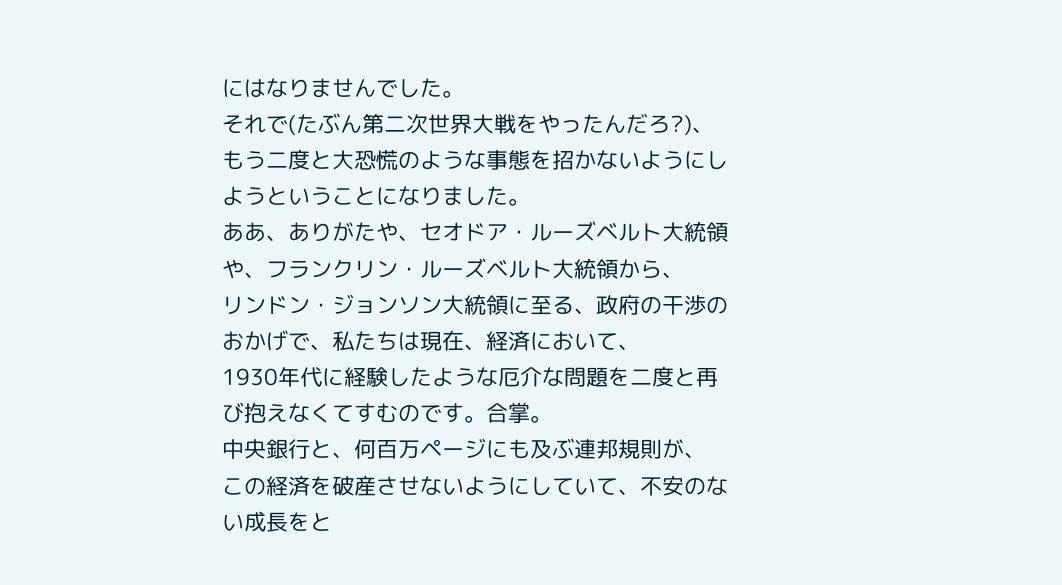にはなりませんでした。
それで(たぶん第二次世界大戦をやったんだろ?)、
もう二度と大恐慌のような事態を招かないようにしようということになりました。
ああ、ありがたや、セオドア・ルーズベルト大統領や、フランクリン・ルーズベルト大統領から、
リンドン・ジョンソン大統領に至る、政府の干渉のおかげで、私たちは現在、経済において、
1930年代に経験したような厄介な問題を二度と再び抱えなくてすむのです。合掌。
中央銀行と、何百万ページにも及ぶ連邦規則が、
この経済を破産させないようにしていて、不安のない成長をと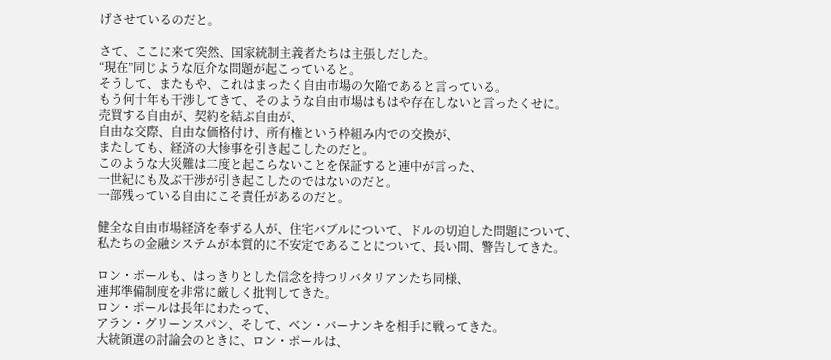げさせているのだと。

さて、ここに来て突然、国家統制主義者たちは主張しだした。
“現在”同じような厄介な問題が起こっていると。
そうして、またもや、これはまったく自由市場の欠陥であると言っている。
もう何十年も干渉してきて、そのような自由市場はもはや存在しないと言ったくせに。
売買する自由が、契約を結ぶ自由が、
自由な交際、自由な価格付け、所有権という枠組み内での交換が、
またしても、経済の大惨事を引き起こしたのだと。
このような大災難は二度と起こらないことを保証すると連中が言った、
一世紀にも及ぶ干渉が引き起こしたのではないのだと。
一部残っている自由にこそ責任があるのだと。

健全な自由市場経済を奉ずる人が、住宅バブルについて、ドルの切迫した問題について、
私たちの金融システムが本質的に不安定であることについて、長い間、警告してきた。

ロン・ポールも、はっきりとした信念を持つリバタリアンたち同様、
連邦準備制度を非常に厳しく批判してきた。
ロン・ポールは長年にわたって、
アラン・グリーンスパン、そして、ベン・バーナンキを相手に戦ってきた。
大統領選の討論会のときに、ロン・ポールは、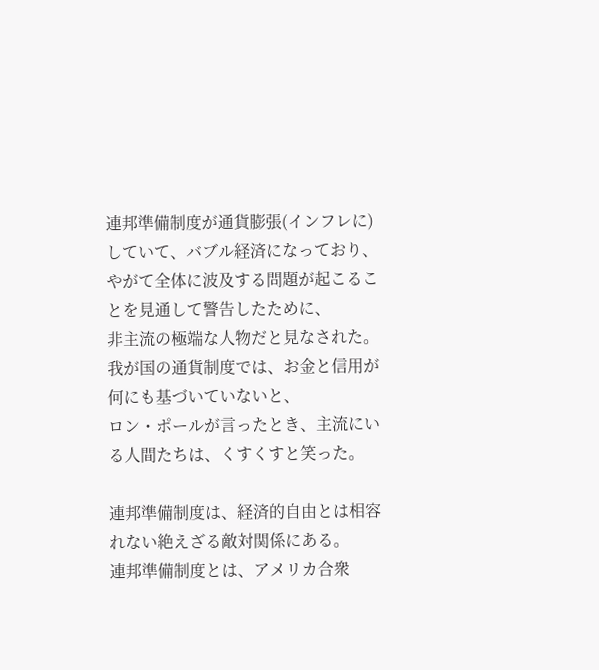連邦準備制度が通貨膨張(インフレに)していて、バブル経済になっており、
やがて全体に波及する問題が起こることを見通して警告したために、
非主流の極端な人物だと見なされた。
我が国の通貨制度では、お金と信用が何にも基づいていないと、
ロン・ポールが言ったとき、主流にいる人間たちは、くすくすと笑った。

連邦準備制度は、経済的自由とは相容れない絶えざる敵対関係にある。
連邦準備制度とは、アメリカ合衆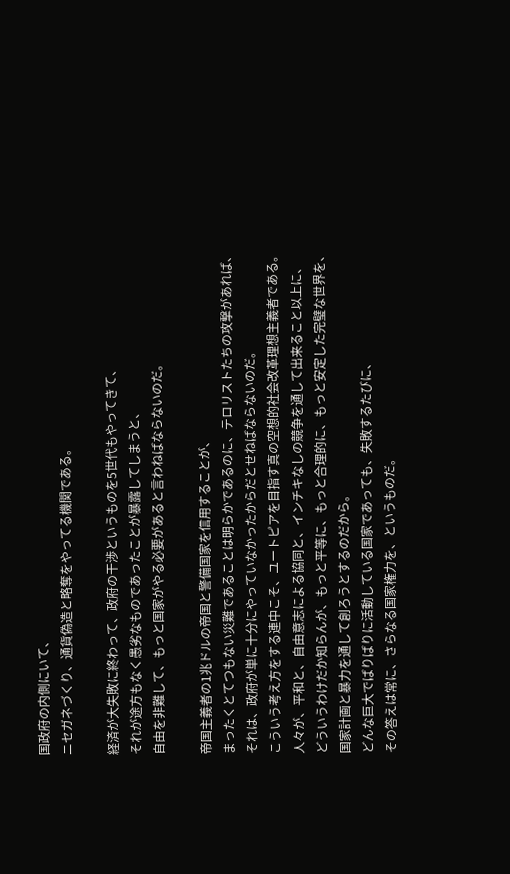国政府の内側にいて、
ニセガネづくり、通貨偽造と略奪をやってる機関である。

経済が大失敗に終わって、政府の干渉というものを5世代もやってきて、
それが途方もなく愚劣なものであったことが暴露してしまうと、
自由を非難して、もっと国家がやる必要があると言わねばならないのだ。

帝国主義者の1兆ドルの帝国と警備国家を信用することが、
まったくとてつもない災難であることは明らかであるのに、テロリストたちの攻撃があれば、
それは、政府が単に十分にやっていなかったからだとせねばならないのだ。
こういう考え方をする連中こそ、ユートピアを目指す真の空想的社会改革理想主義者である。
人々が、平和と、自由意志による協同と、インチキなしの競争を通して出来ること以上に、
どういうわけだか知らんが、もっと平等に、もっと合理的に、もっと安定した完璧な世界を、
国家計画と暴力を通して創ろうとするのだから。
どんな巨大でばりばりに活動している国家であっても、失敗するたびに、
その答えは常に、さらなる国家権力を、というものだ。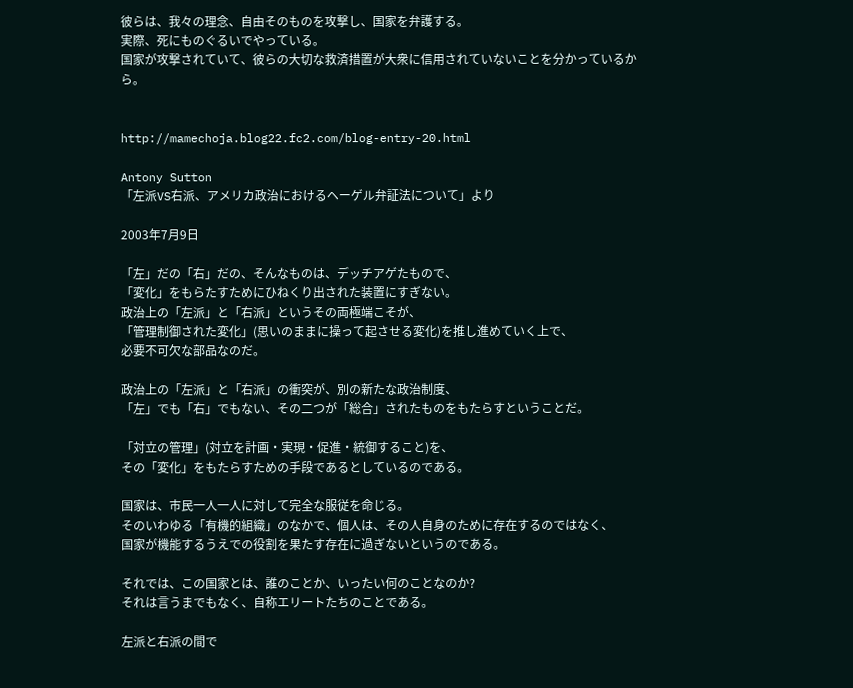彼らは、我々の理念、自由そのものを攻撃し、国家を弁護する。
実際、死にものぐるいでやっている。
国家が攻撃されていて、彼らの大切な救済措置が大衆に信用されていないことを分かっているから。


http://mamechoja.blog22.fc2.com/blog-entry-20.html

Antony Sutton
「左派VS右派、アメリカ政治におけるヘーゲル弁証法について」より

2003年7月9日

「左」だの「右」だの、そんなものは、デッチアゲたもので、
「変化」をもらたすためにひねくり出された装置にすぎない。
政治上の「左派」と「右派」というその両極端こそが、
「管理制御された変化」(思いのままに操って起させる変化)を推し進めていく上で、
必要不可欠な部品なのだ。

政治上の「左派」と「右派」の衝突が、別の新たな政治制度、
「左」でも「右」でもない、その二つが「総合」されたものをもたらすということだ。

「対立の管理」(対立を計画・実現・促進・統御すること)を、
その「変化」をもたらすための手段であるとしているのである。

国家は、市民一人一人に対して完全な服従を命じる。
そのいわゆる「有機的組織」のなかで、個人は、その人自身のために存在するのではなく、
国家が機能するうえでの役割を果たす存在に過ぎないというのである。

それでは、この国家とは、誰のことか、いったい何のことなのか?
それは言うまでもなく、自称エリートたちのことである。

左派と右派の間で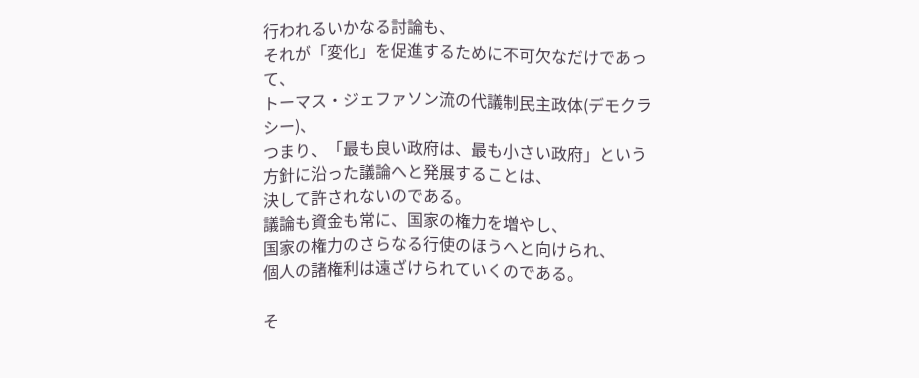行われるいかなる討論も、
それが「変化」を促進するために不可欠なだけであって、
トーマス・ジェファソン流の代議制民主政体(デモクラシー)、
つまり、「最も良い政府は、最も小さい政府」という方針に沿った議論へと発展することは、
決して許されないのである。
議論も資金も常に、国家の権力を増やし、
国家の権力のさらなる行使のほうへと向けられ、
個人の諸権利は遠ざけられていくのである。

そ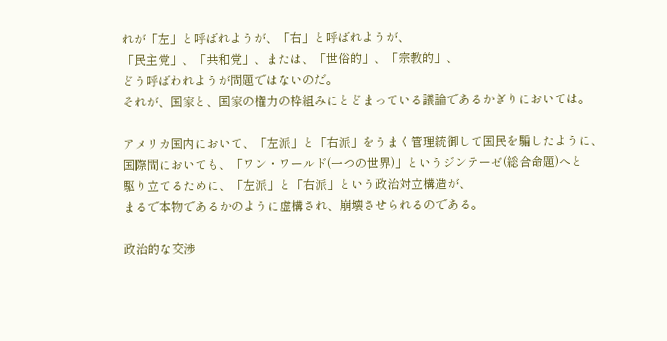れが「左」と呼ばれようが、「右」と呼ばれようが、
「民主党」、「共和党」、または、「世俗的」、「宗教的」、
どう呼ばわれようが問題ではないのだ。
それが、国家と、国家の権力の枠組みにとどまっている議論であるかぎりにおいては。

アメリカ国内において、「左派」と「右派」をうまく管理統御して国民を騙したように、
国際間においても、「ワン・ワールド(一つの世界)」というジンテーゼ(総合命題)へと
駆り立てるために、「左派」と「右派」という政治対立構造が、
まるで本物であるかのように虚構され、崩壊させられるのである。

政治的な交渉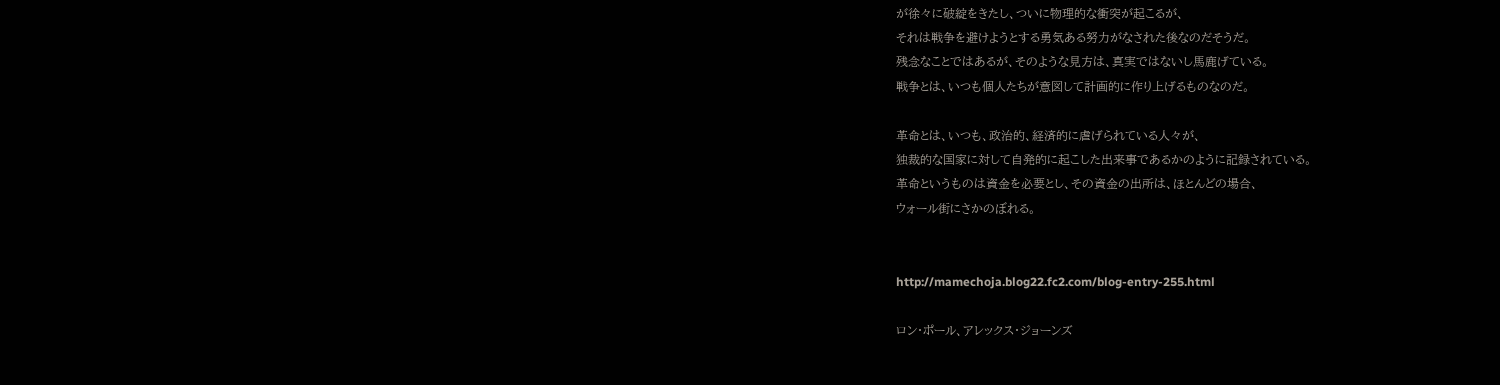が徐々に破綻をきたし、ついに物理的な衝突が起こるが、
それは戦争を避けようとする勇気ある努力がなされた後なのだそうだ。
残念なことではあるが、そのような見方は、真実ではないし馬鹿げている。
戦争とは、いつも個人たちが意図して計画的に作り上げるものなのだ。

革命とは、いつも、政治的、経済的に虐げられている人々が、
独裁的な国家に対して自発的に起こした出来事であるかのように記録されている。
革命というものは資金を必要とし、その資金の出所は、ほとんどの場合、
ウォール街にさかのぼれる。


http://mamechoja.blog22.fc2.com/blog-entry-255.html

ロン・ポール、アレックス・ジョーンズ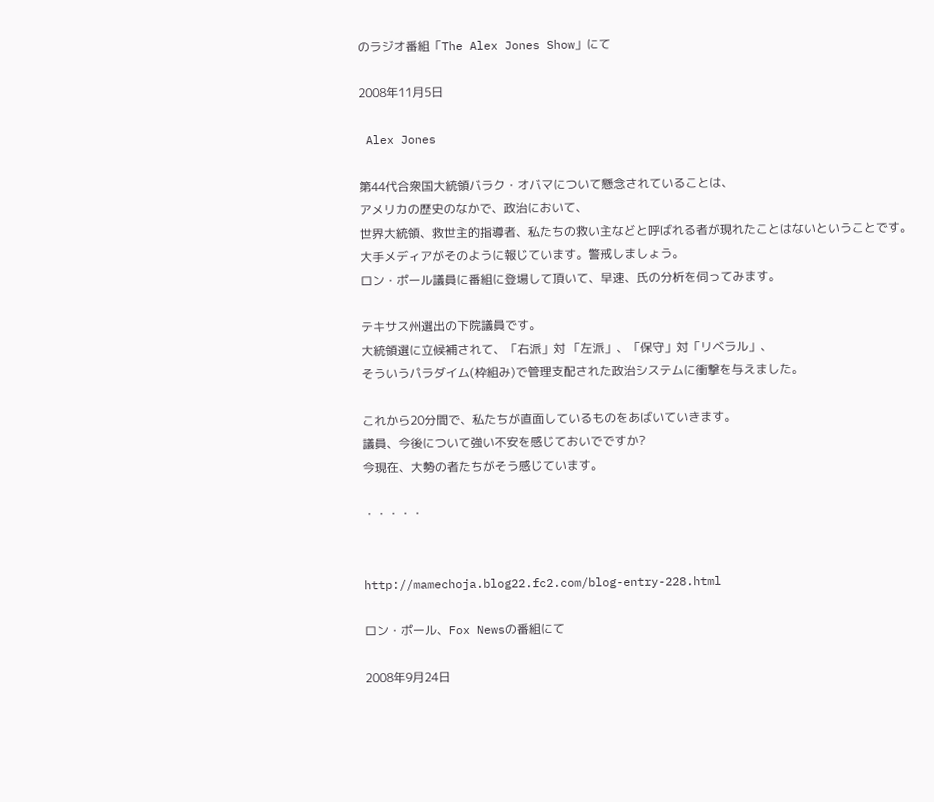のラジオ番組「The Alex Jones Show」にて

2008年11月5日

 Alex Jones

第44代合衆国大統領バラク・オバマについて懸念されていることは、
アメリカの歴史のなかで、政治において、
世界大統領、救世主的指導者、私たちの救い主などと呼ばれる者が現れたことはないということです。
大手メディアがそのように報じています。警戒しましょう。
ロン・ポール議員に番組に登場して頂いて、早速、氏の分析を伺ってみます。

テキサス州選出の下院議員です。
大統領選に立候補されて、「右派」対 「左派」、「保守」対「リベラル」、
そういうパラダイム(枠組み)で管理支配された政治システムに衝撃を与えました。

これから20分間で、私たちが直面しているものをあばいていきます。
議員、今後について強い不安を感じておいでですか?
今現在、大勢の者たちがそう感じています。

・・・・・


http://mamechoja.blog22.fc2.com/blog-entry-228.html

ロン・ポール、Fox Newsの番組にて

2008年9月24日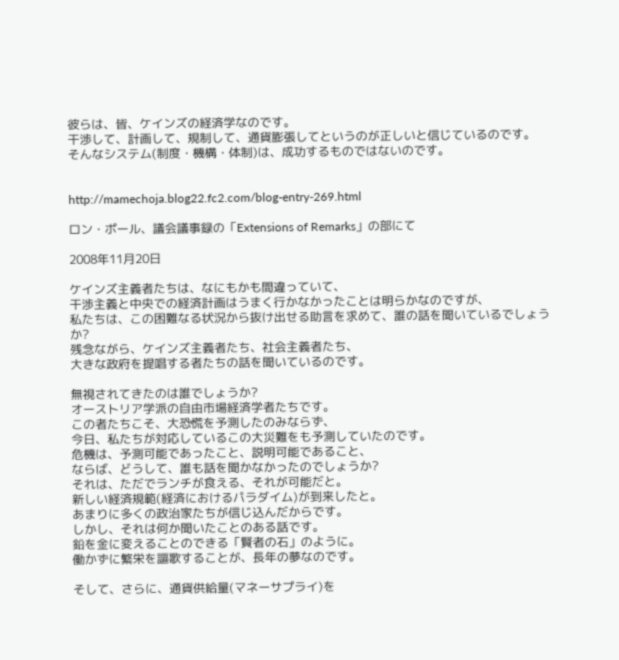彼らは、皆、ケインズの経済学なのです。
干渉して、計画して、規制して、通貨膨張してというのが正しいと信じているのです。
そんなシステム(制度・機構・体制)は、成功するものではないのです。


http://mamechoja.blog22.fc2.com/blog-entry-269.html

ロン・ポール、議会議事録の「Extensions of Remarks」の部にて

2008年11月20日

ケインズ主義者たちは、なにもかも間違っていて、
干渉主義と中央での経済計画はうまく行かなかったことは明らかなのですが、
私たちは、この困難なる状況から抜け出せる助言を求めて、誰の話を聞いているでしょうか?
残念ながら、ケインズ主義者たち、社会主義者たち、
大きな政府を提唱する者たちの話を聞いているのです。

無視されてきたのは誰でしょうか?
オーストリア学派の自由市場経済学者たちです。
この者たちこそ、大恐慌を予測したのみならず、
今日、私たちが対応しているこの大災難をも予測していたのです。
危機は、予測可能であったこと、説明可能であること、
ならば、どうして、誰も話を聞かなかったのでしょうか?
それは、ただでランチが食える、それが可能だと。
新しい経済規範(経済におけるパラダイム)が到来したと。
あまりに多くの政治家たちが信じ込んだからです。
しかし、それは何か聞いたことのある話です。
鉛を金に変えることのできる「賢者の石」のように。
働かずに繁栄を謳歌することが、長年の夢なのです。

そして、さらに、通貨供給量(マネーサプライ)を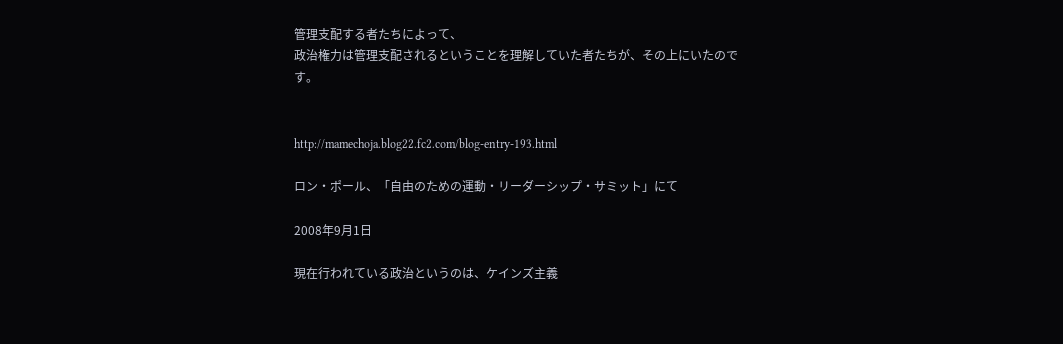管理支配する者たちによって、
政治権力は管理支配されるということを理解していた者たちが、その上にいたのです。


http://mamechoja.blog22.fc2.com/blog-entry-193.html

ロン・ポール、「自由のための運動・リーダーシップ・サミット」にて

2008年9月1日

現在行われている政治というのは、ケインズ主義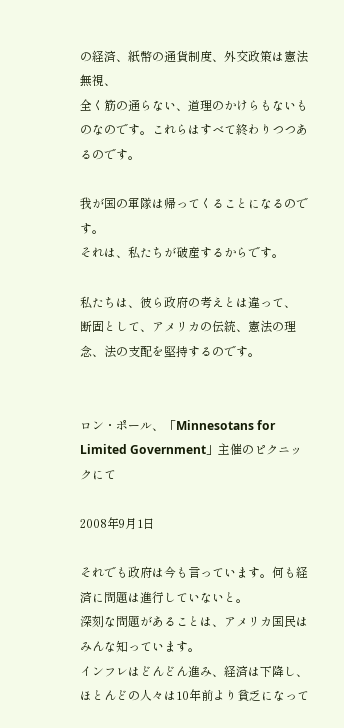の経済、紙幣の通貨制度、外交政策は憲法無視、
全く筋の通らない、道理のかけらもないものなのです。これらはすべて終わりつつあるのです。

我が国の軍隊は帰ってくることになるのです。
それは、私たちが破産するからです。

私たちは、彼ら政府の考えとは違って、
断固として、アメリカの伝統、憲法の理念、法の支配を堅持するのです。


ロン・ポール、「Minnesotans for Limited Government」主催のピクニックにて

2008年9月1日

それでも政府は今も言っています。何も経済に問題は進行していないと。
深刻な問題があることは、アメリカ国民はみんな知っています。
インフレはどんどん進み、経済は下降し、ほとんどの人々は10年前より貧乏になって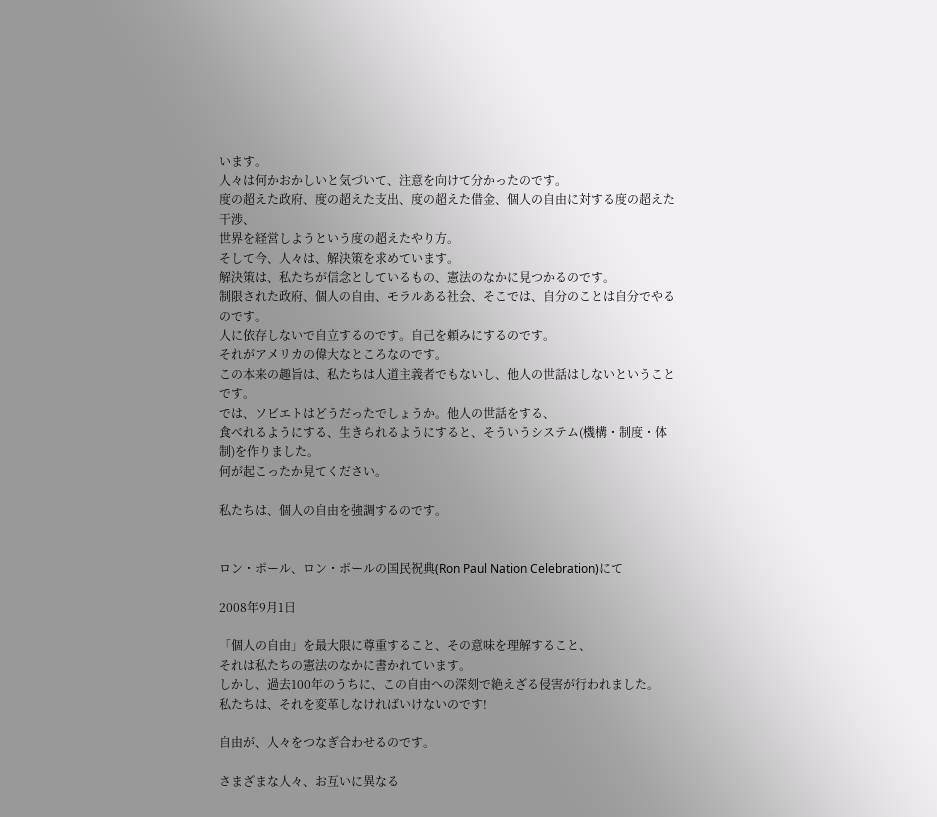います。
人々は何かおかしいと気づいて、注意を向けて分かったのです。
度の超えた政府、度の超えた支出、度の超えた借金、個人の自由に対する度の超えた干渉、
世界を経営しようという度の超えたやり方。
そして今、人々は、解決策を求めています。
解決策は、私たちが信念としているもの、憲法のなかに見つかるのです。
制限された政府、個人の自由、モラルある社会、そこでは、自分のことは自分でやるのです。
人に依存しないで自立するのです。自己を頼みにするのです。
それがアメリカの偉大なところなのです。
この本来の趣旨は、私たちは人道主義者でもないし、他人の世話はしないということです。
では、ソビエトはどうだったでしょうか。他人の世話をする、
食べれるようにする、生きられるようにすると、そういうシステム(機構・制度・体制)を作りました。
何が起こったか見てください。

私たちは、個人の自由を強調するのです。


ロン・ポール、ロン・ポールの国民祝典(Ron Paul Nation Celebration)にて

2008年9月1日

「個人の自由」を最大限に尊重すること、その意味を理解すること、
それは私たちの憲法のなかに書かれています。
しかし、過去100年のうちに、この自由への深刻で絶えざる侵害が行われました。
私たちは、それを変革しなければいけないのです!

自由が、人々をつなぎ合わせるのです。

さまざまな人々、お互いに異なる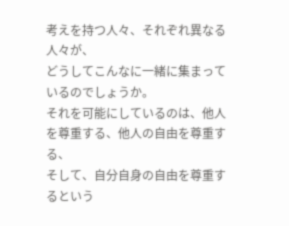考えを持つ人々、それぞれ異なる人々が、
どうしてこんなに一緒に集まっているのでしょうか。
それを可能にしているのは、他人を尊重する、他人の自由を尊重する、
そして、自分自身の自由を尊重するという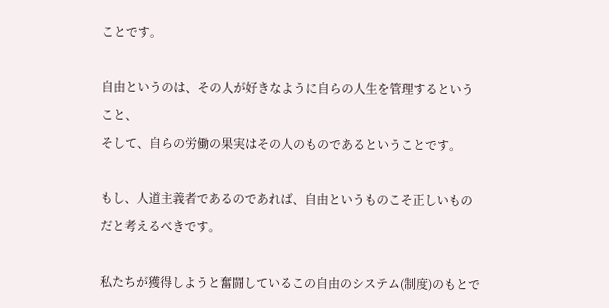ことです。

自由というのは、その人が好きなように自らの人生を管理するということ、
そして、自らの労働の果実はその人のものであるということです。

もし、人道主義者であるのであれば、自由というものこそ正しいものだと考えるべきです。

私たちが獲得しようと奮闘しているこの自由のシステム(制度)のもとで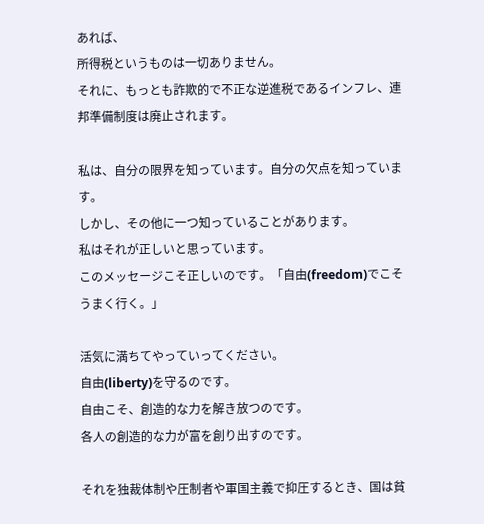あれば、
所得税というものは一切ありません。
それに、もっとも詐欺的で不正な逆進税であるインフレ、連邦準備制度は廃止されます。

私は、自分の限界を知っています。自分の欠点を知っています。
しかし、その他に一つ知っていることがあります。
私はそれが正しいと思っています。
このメッセージこそ正しいのです。「自由(freedom)でこそうまく行く。」

活気に満ちてやっていってください。
自由(liberty)を守るのです。
自由こそ、創造的な力を解き放つのです。
各人の創造的な力が富を創り出すのです。

それを独裁体制や圧制者や軍国主義で抑圧するとき、国は貧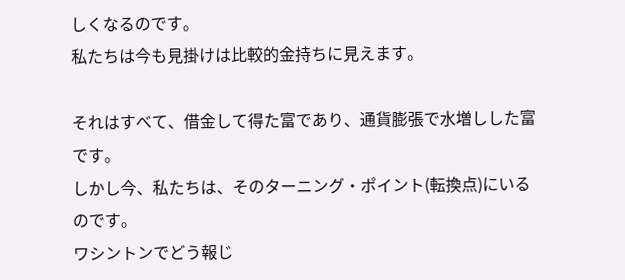しくなるのです。
私たちは今も見掛けは比較的金持ちに見えます。

それはすべて、借金して得た富であり、通貨膨張で水増しした富です。
しかし今、私たちは、そのターニング・ポイント(転換点)にいるのです。
ワシントンでどう報じ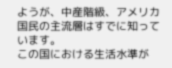ようが、中産階級、アメリカ国民の主流層はすでに知っています。
この国における生活水準が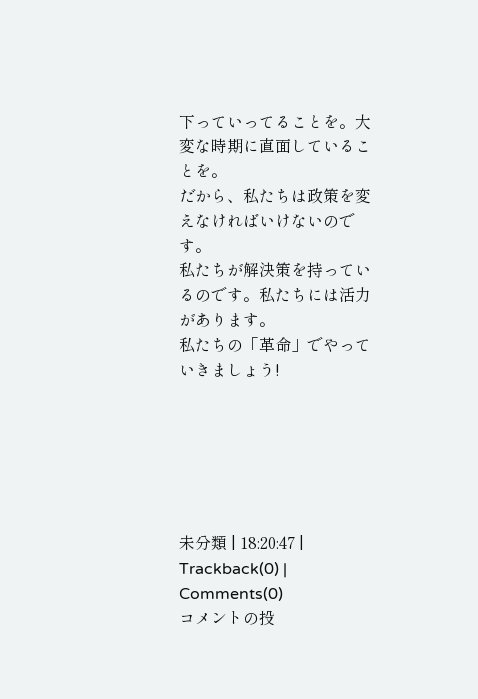下っていってることを。大変な時期に直面していることを。
だから、私たちは政策を変えなければいけないのです。
私たちが解決策を持っているのです。私たちには活力があります。
私たちの「革命」でやっていきましょう!






未分類 | 18:20:47 | Trackback(0) | Comments(0)
コメントの投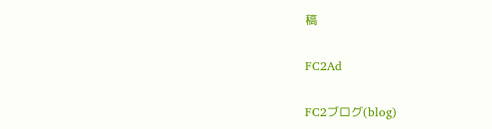稿

FC2Ad

FC2ブログ(blog)